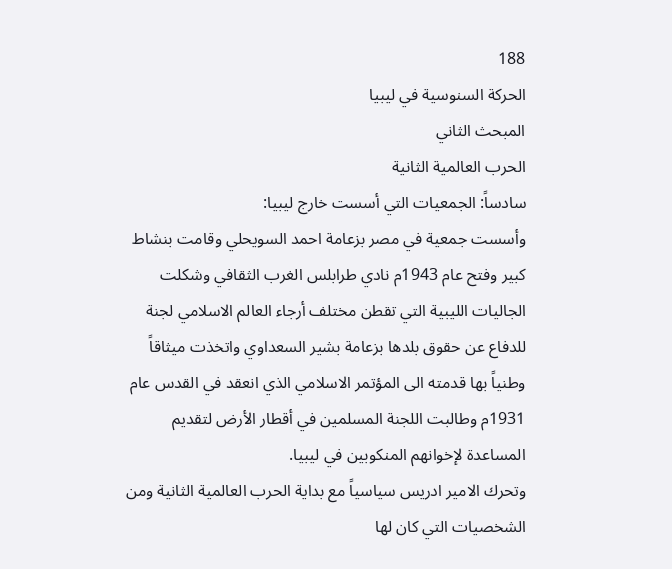188
الحركة السنوسية في ليبيا
المبحث الثاني
الحرب العالمية الثانية
سادساً: الجمعيات التي أسست خارج ليبيا:
وأسست جمعية في مصر بزعامة احمد السويحلي وقامت بنشاط كبير وفتح عام 1943م نادي طرابلس الغرب الثقافي وشكلت الجاليات الليبية التي تقطن مختلف أرجاء العالم الاسلامي لجنة للدفاع عن حقوق بلدها بزعامة بشير السعداوي واتخذت ميثاقاً وطنياً بها قدمته الى المؤتمر الاسلامي الذي انعقد في القدس عام 1931م وطالبت اللجنة المسلمين في أقطار الأرض لتقديم المساعدة لإخوانهم المنكوبين في ليبيا.
وتحرك الامير ادريس سياسياً مع بداية الحرب العالمية الثانية ومن الشخصيات التي كان لها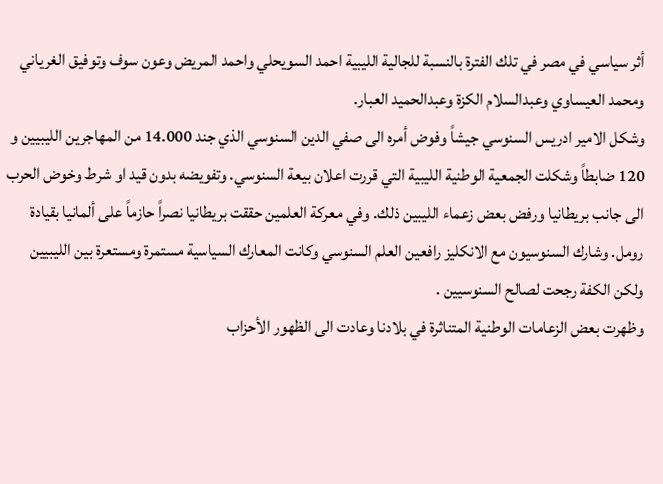أثر سياسي في مصر في تلك الفترة بالنسبة للجالية الليبية احمد السويحلي واحمد المريض وعون سوف وتوفيق الغرياني ومحمد العيساوي وعبدالسلام الكزة وعبدالحميد العبار.
وشكل الامير ادريس السنوسي جيشاً وفوض أمره الى صفي الدين السنوسي الذي جند 14.000 من المهاجرين الليبيين و 120 ضابطاً وشكلت الجمعية الوطنية الليبية التي قررت اعلان بيعة السنوسي. وتفويضه بدون قيد او شرط وخوض الحرب الى جانب بريطانيا ورفض بعض زعماء الليبين ذلك. وفي معركة العلمين حققت بريطانيا نصراً حازماً على ألمانيا بقيادة رومل. وشارك السنوسيون مع الانكليز رافعين العلم السنوسي وكانت المعارك السياسية مستمرة ومستعرة بين الليبيين ولكن الكفة رجحت لصالح السنوسيين .
وظهرت بعض الزعامات الوطنية المتناثرة في بلادنا وعادت الى الظهور الأحزاب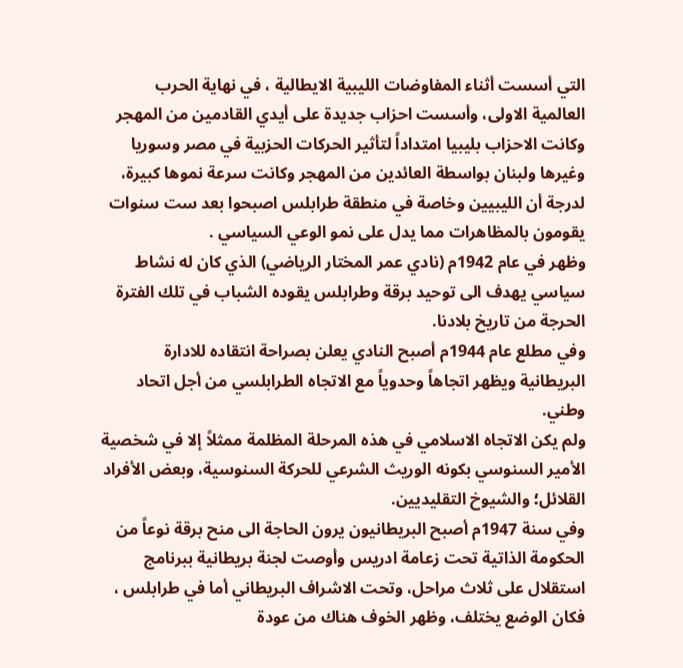التي أسست أثناء المفاوضات الليبية الايطالية ، في نهاية الحرب العالمية الاولى، وأسست احزاب جديدة على أيدي القادمين من المهجر وكانت الاحزاب بليبيا امتداداً لتأثير الحركات الحزبية في مصر وسوريا وغيرها ولبنان بواسطة العائدين من المهجر وكانت سرعة نموها كبيرة، لدرجة أن الليبيين وخاصة في منطقة طرابلس اصبحوا بعد ست سنوات يقومون بالمظاهرات مما يدل على نمو الوعي السياسي .
وظهر في عام 1942م (نادي عمر المختار الرياضي) الذي كان له نشاط سياسي يهدف الى توحيد برقة وطرابلس يقوده الشباب في تلك الفترة الحرجة من تاريخ بلادنا.
وفي مطلع عام 1944م أصبح النادي يعلن بصراحة انتقاده للادارة البريطانية ويظهر اتجاهاً وحدوياً مع الاتجاه الطرابلسي من أجل اتحاد وطني.
ولم يكن الاتجاه الاسلامي في هذه المرحلة المظلمة ممثلاً إلا في شخصية الأمير السنوسي بكونه الوريث الشرعي للحركة السنوسية، وبعض الأفراد القلائل؛ والشيوخ التقليديين.
وفي سنة 1947م أصبح البريطانيون يرون الحاجة الى منح برقة نوعاً من الحكومة الذاتية تحت زعامة ادريس وأوصت لجنة بريطانية ببرنامج استقلال على ثلاث مراحل، وتحت الاشراف البريطاني أما في طرابلس ، فكان الوضع يختلف، وظهر الخوف هناك من عودة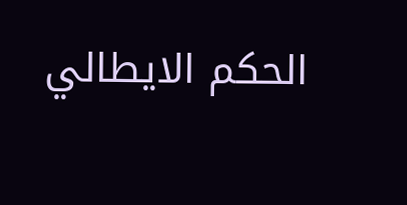الحكم الايطالي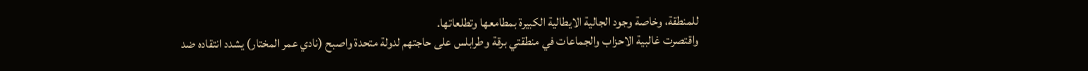للمنطقة، وخاصة وجود الجالية الايطالية الكبيرة بمطامعها وتطلعاتها.
واقتصرت غالبية الاحزاب والجماعات في منطقتي برقة وطرابلس على حاجتهم لدولة متحدة واصبح (نادي عمر المختار) يشدد انتقاده ضد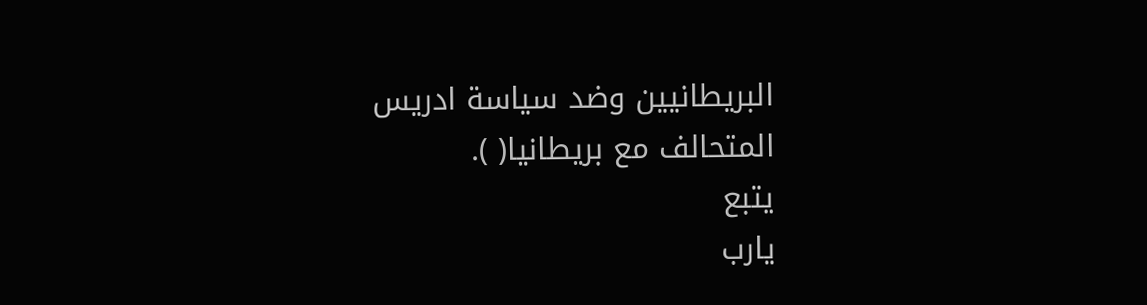البريطانيين وضد سياسة ادريس المتحالف مع بريطانيا( ).
يتبع
يارب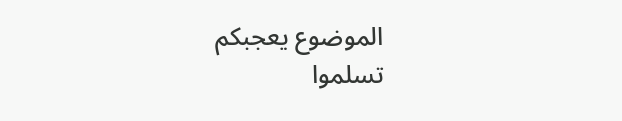الموضوع يعجبكم
تسلموا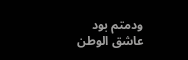ودمتم بود
عاشق الوطن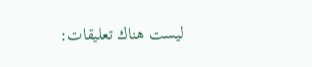ليست هناك تعليقات: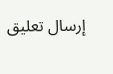إرسال تعليق